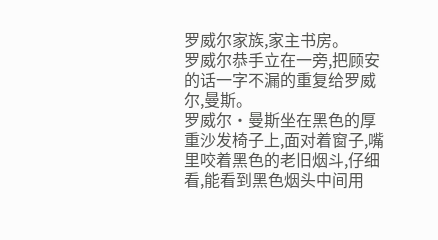罗威尔家族,家主书房。
罗威尔恭手立在一旁,把顾安的话一字不漏的重复给罗威尔,曼斯。
罗威尔·曼斯坐在黑色的厚重沙发椅子上,面对着窗子,嘴里咬着黑色的老旧烟斗,仔细看,能看到黑色烟头中间用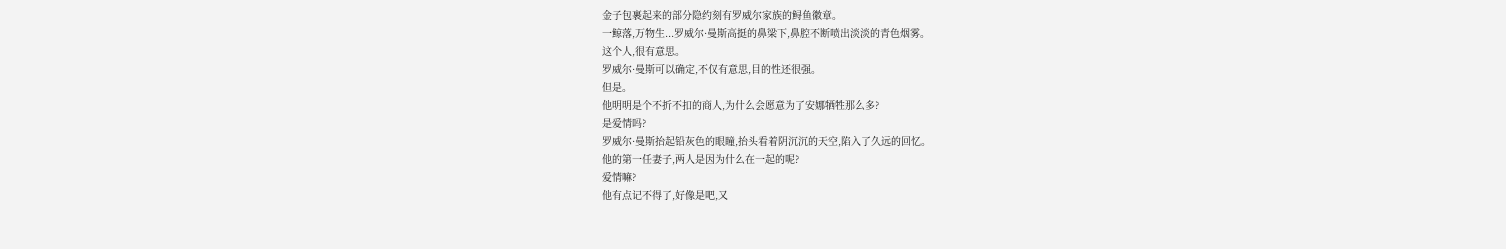金子包裹起来的部分隐约刻有罗威尔家族的鲟鱼徽章。
一鲸落,万物生...罗威尔·曼斯高挺的鼻梁下,鼻腔不断喷出淡淡的青色烟雾。
这个人,很有意思。
罗威尔·曼斯可以确定,不仅有意思,目的性还很强。
但是。
他明明是个不折不扣的商人,为什么会愿意为了安娜牺牲那么多?
是爱情吗?
罗威尔·曼斯抬起铅灰色的眼瞳,抬头看着阴沉沉的天空,陷入了久远的回忆。
他的第一任妻子,两人是因为什么在一起的呢?
爱情嘛?
他有点记不得了,好像是吧,又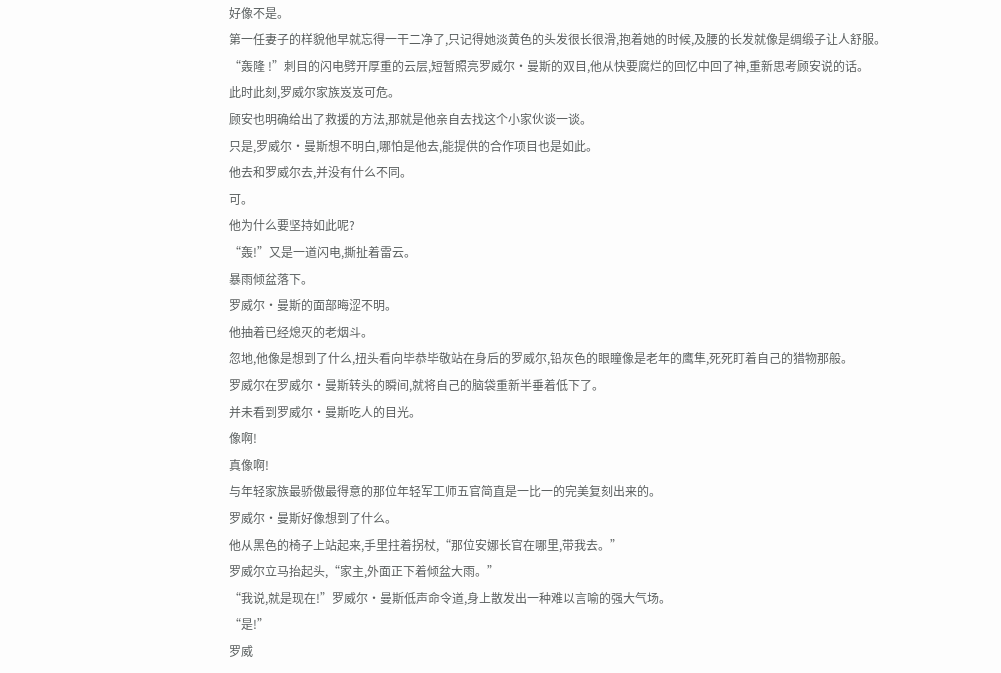好像不是。
第一任妻子的样貌他早就忘得一干二净了,只记得她淡黄色的头发很长很滑,抱着她的时候,及腰的长发就像是绸缎子让人舒服。
“轰隆 !”刺目的闪电劈开厚重的云层,短暂照亮罗威尔·曼斯的双目,他从快要腐烂的回忆中回了神,重新思考顾安说的话。
此时此刻,罗威尔家族岌岌可危。
顾安也明确给出了救援的方法,那就是他亲自去找这个小家伙谈一谈。
只是,罗威尔·曼斯想不明白,哪怕是他去,能提供的合作项目也是如此。
他去和罗威尔去,并没有什么不同。
可。
他为什么要坚持如此呢?
“轰!”又是一道闪电,撕扯着雷云。
暴雨倾盆落下。
罗威尔·曼斯的面部晦涩不明。
他抽着已经熄灭的老烟斗。
忽地,他像是想到了什么,扭头看向毕恭毕敬站在身后的罗威尔,铅灰色的眼瞳像是老年的鹰隼,死死盯着自己的猎物那般。
罗威尔在罗威尔·曼斯转头的瞬间,就将自己的脑袋重新半垂着低下了。
并未看到罗威尔·曼斯吃人的目光。
像啊!
真像啊!
与年轻家族最骄傲最得意的那位年轻军工师五官简直是一比一的完美复刻出来的。
罗威尔·曼斯好像想到了什么。
他从黑色的椅子上站起来,手里拄着拐杖,“那位安娜长官在哪里,带我去。”
罗威尔立马抬起头,“家主,外面正下着倾盆大雨。”
“我说,就是现在!”罗威尔·曼斯低声命令道,身上散发出一种难以言喻的强大气场。
“是!”
罗威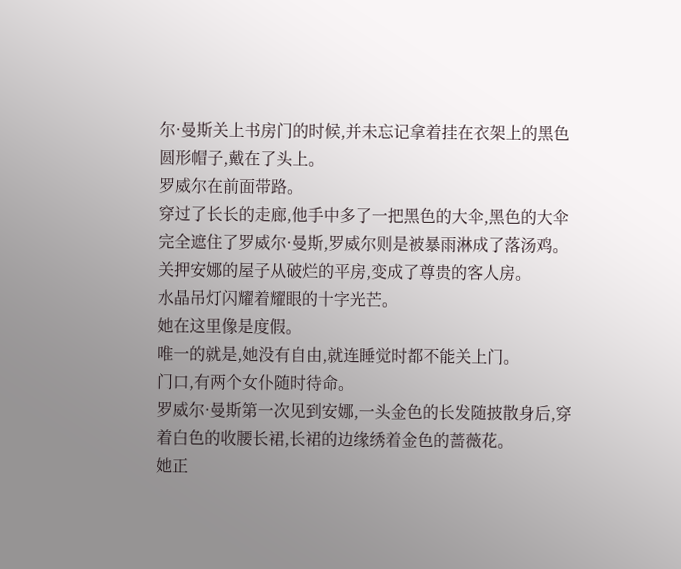尔·曼斯关上书房门的时候,并未忘记拿着挂在衣架上的黑色圆形帽子,戴在了头上。
罗威尔在前面带路。
穿过了长长的走廊,他手中多了一把黑色的大伞,黑色的大伞完全遮住了罗威尔·曼斯,罗威尔则是被暴雨淋成了落汤鸡。
关押安娜的屋子从破烂的平房,变成了尊贵的客人房。
水晶吊灯闪耀着耀眼的十字光芒。
她在这里像是度假。
唯一的就是,她没有自由,就连睡觉时都不能关上门。
门口,有两个女仆随时待命。
罗威尔·曼斯第一次见到安娜,一头金色的长发随披散身后,穿着白色的收腰长裙,长裙的边缘绣着金色的蔷薇花。
她正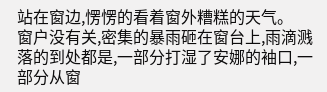站在窗边,愣愣的看着窗外糟糕的天气。
窗户没有关,密集的暴雨砸在窗台上,雨滴溅落的到处都是,一部分打湿了安娜的袖口,一部分从窗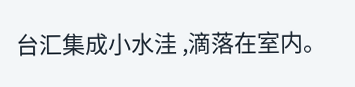台汇集成小水洼 ,滴落在室内。